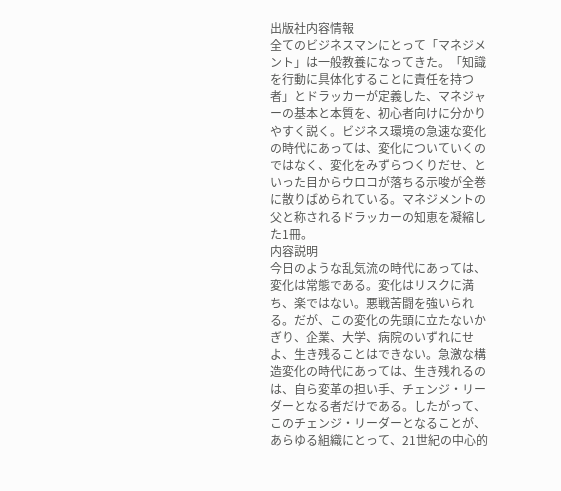出版社内容情報
全てのビジネスマンにとって「マネジメント」は一般教養になってきた。「知識を行動に具体化することに責任を持つ者」とドラッカーが定義した、マネジャーの基本と本質を、初心者向けに分かりやすく説く。ビジネス環境の急速な変化の時代にあっては、変化についていくのではなく、変化をみずらつくりだせ、といった目からウロコが落ちる示唆が全巻に散りばめられている。マネジメントの父と称されるドラッカーの知恵を凝縮した1冊。
内容説明
今日のような乱気流の時代にあっては、変化は常態である。変化はリスクに満ち、楽ではない。悪戦苦闘を強いられる。だが、この変化の先頭に立たないかぎり、企業、大学、病院のいずれにせよ、生き残ることはできない。急激な構造変化の時代にあっては、生き残れるのは、自ら変革の担い手、チェンジ・リーダーとなる者だけである。したがって、このチェンジ・リーダーとなることが、あらゆる組織にとって、21世紀の中心的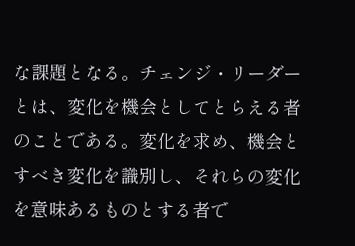な課題となる。チェンジ・リーダーとは、変化を機会としてとらえる者のことである。変化を求め、機会とすべき変化を識別し、それらの変化を意味あるものとする者で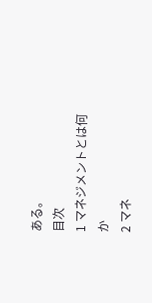ある。
目次
1 マネジメントとは何か
2 マネ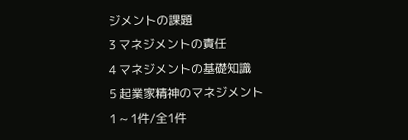ジメントの課題
3 マネジメントの責任
4 マネジメントの基礎知識
5 起業家精神のマネジメント
1 ~ 1件/全1件